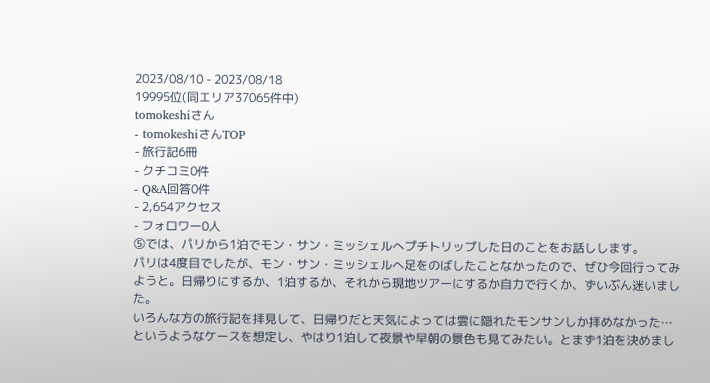2023/08/10 - 2023/08/18
19995位(同エリア37065件中)
tomokeshiさん
- tomokeshiさんTOP
- 旅行記6冊
- クチコミ0件
- Q&A回答0件
- 2,654アクセス
- フォロワー0人
⑤では、パリから1泊でモン・サン・ミッシェルへプチトリップした日のことをお話しします。
パリは4度目でしたが、モン・サン・ミッシェルへ足をのばしたことなかったので、ぜひ今回行ってみようと。日帰りにするか、1泊するか、それから現地ツアーにするか自力で行くか、ずいぶん迷いました。
いろんな方の旅行記を拝見して、日帰りだと天気によっては雲に隠れたモンサンしか拝めなかった…というようなケースを想定し、やはり1泊して夜景や早朝の景色も見てみたい。とまず1泊を決めまし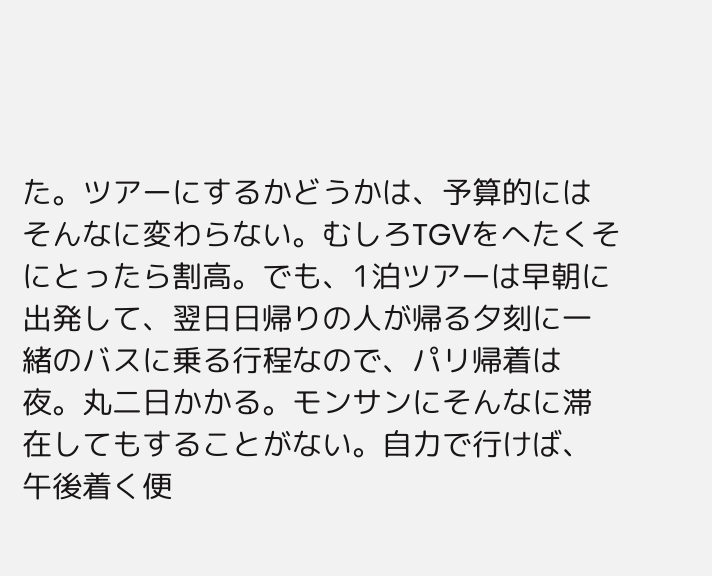た。ツアーにするかどうかは、予算的にはそんなに変わらない。むしろTGVをへたくそにとったら割高。でも、1泊ツアーは早朝に出発して、翌日日帰りの人が帰る夕刻に一緒のバスに乗る行程なので、パリ帰着は夜。丸二日かかる。モンサンにそんなに滞在してもすることがない。自力で行けば、午後着く便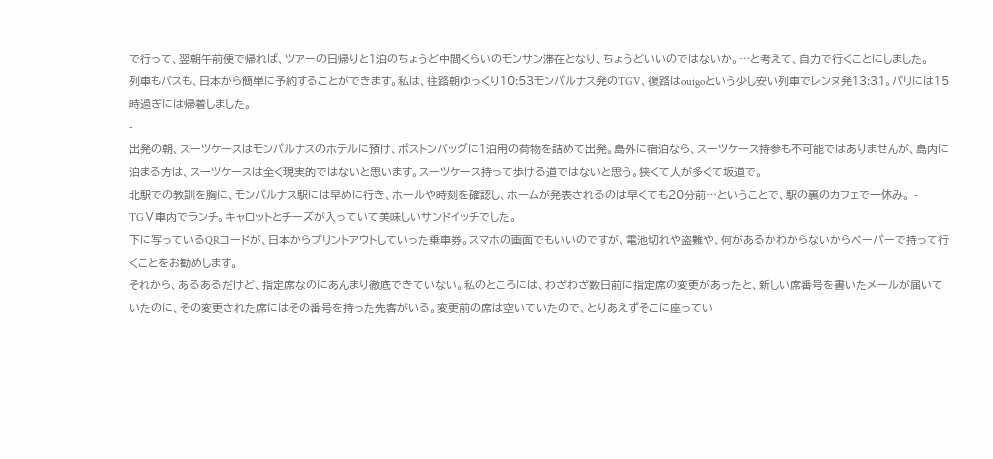で行って、翌朝午前便で帰れば、ツアーの日帰りと1泊のちょうど中間くらいのモンサン滞在となり、ちょうどいいのではないか。…と考えて、自力で行くことにしました。
列車もバスも、日本から簡単に予約することができます。私は、往路朝ゆっくり10:53モンパルナス発のTGV、復路はouigoという少し安い列車でレンヌ発13:31。パリには15時過ぎには帰着しました。
-
出発の朝、スーツケースはモンパルナスのホテルに預け、ボストンバッグに1泊用の荷物を詰めて出発。島外に宿泊なら、スーツケース持参も不可能ではありませんが、島内に泊まる方は、スーツケースは全く現実的ではないと思います。スーツケース持って歩ける道ではないと思う。狭くて人が多くて坂道で。
北駅での教訓を胸に、モンパルナス駅には早めに行き、ホールや時刻を確認し、ホームが発表されるのは早くても20分前…ということで、駅の裏のカフェで一休み。 -
TGⅤ車内でランチ。キャロットとチーズが入っていて美味しいサンドイッチでした。
下に写っているQRコードが、日本からプリントアウトしていった乗車券。スマホの画面でもいいのですが、電池切れや盗難や、何があるかわからないからペーパーで持って行くことをお勧めします。
それから、あるあるだけど、指定席なのにあんまり徹底できていない。私のところには、わざわざ数日前に指定席の変更があったと、新しい席番号を書いたメールが届いていたのに、その変更された席にはその番号を持った先客がいる。変更前の席は空いていたので、とりあえずそこに座ってい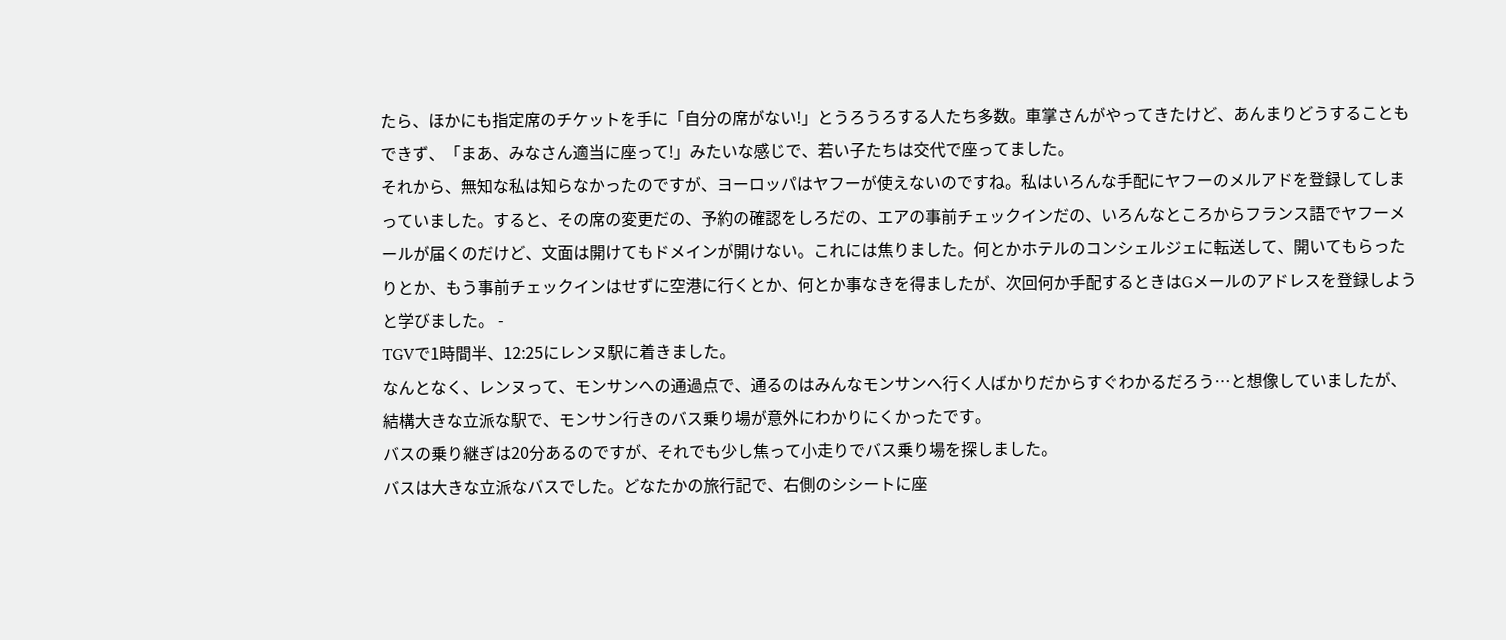たら、ほかにも指定席のチケットを手に「自分の席がない!」とうろうろする人たち多数。車掌さんがやってきたけど、あんまりどうすることもできず、「まあ、みなさん適当に座って!」みたいな感じで、若い子たちは交代で座ってました。
それから、無知な私は知らなかったのですが、ヨーロッパはヤフーが使えないのですね。私はいろんな手配にヤフーのメルアドを登録してしまっていました。すると、その席の変更だの、予約の確認をしろだの、エアの事前チェックインだの、いろんなところからフランス語でヤフーメールが届くのだけど、文面は開けてもドメインが開けない。これには焦りました。何とかホテルのコンシェルジェに転送して、開いてもらったりとか、もう事前チェックインはせずに空港に行くとか、何とか事なきを得ましたが、次回何か手配するときはGメールのアドレスを登録しようと学びました。 -
TGVで1時間半、12:25にレンヌ駅に着きました。
なんとなく、レンヌって、モンサンへの通過点で、通るのはみんなモンサンへ行く人ばかりだからすぐわかるだろう…と想像していましたが、結構大きな立派な駅で、モンサン行きのバス乗り場が意外にわかりにくかったです。
バスの乗り継ぎは20分あるのですが、それでも少し焦って小走りでバス乗り場を探しました。
バスは大きな立派なバスでした。どなたかの旅行記で、右側のシシートに座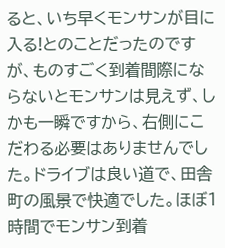ると、いち早くモンサンが目に入る!とのことだったのですが、ものすごく到着間際にならないとモンサンは見えず、しかも一瞬ですから、右側にこだわる必要はありませんでした。ドライブは良い道で、田舎町の風景で快適でした。ほぼ1時間でモンサン到着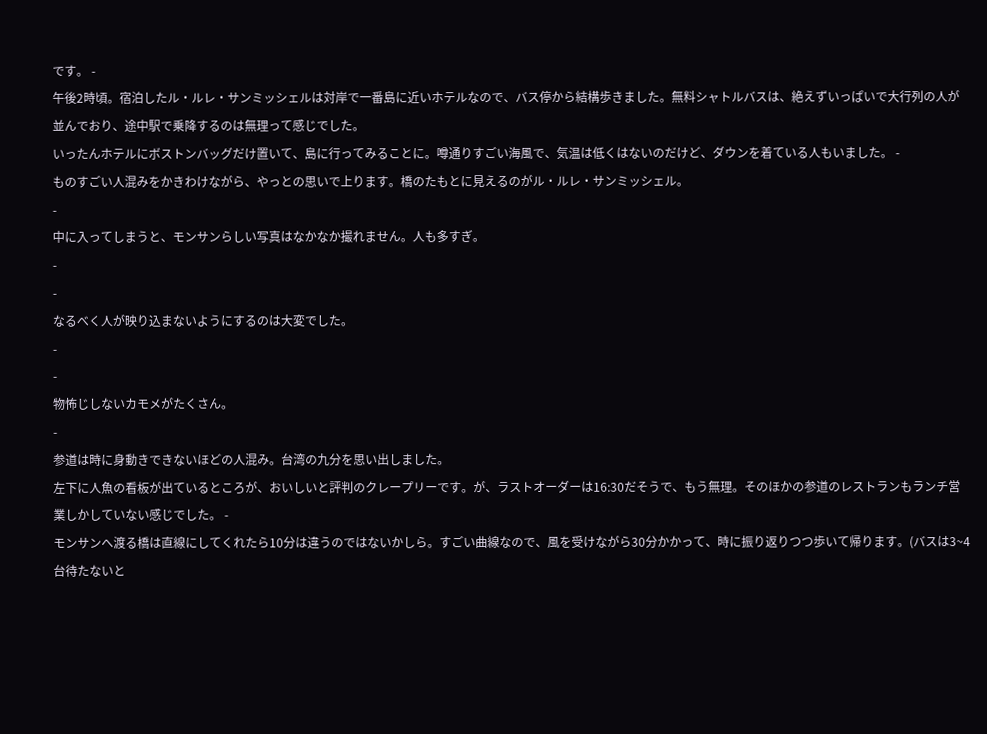です。 -
午後2時頃。宿泊したル・ルレ・サンミッシェルは対岸で一番島に近いホテルなので、バス停から結構歩きました。無料シャトルバスは、絶えずいっぱいで大行列の人が並んでおり、途中駅で乗降するのは無理って感じでした。
いったんホテルにボストンバッグだけ置いて、島に行ってみることに。噂通りすごい海風で、気温は低くはないのだけど、ダウンを着ている人もいました。 -
ものすごい人混みをかきわけながら、やっとの思いで上ります。橋のたもとに見えるのがル・ルレ・サンミッシェル。
-
中に入ってしまうと、モンサンらしい写真はなかなか撮れません。人も多すぎ。
-
-
なるべく人が映り込まないようにするのは大変でした。
-
-
物怖じしないカモメがたくさん。
-
参道は時に身動きできないほどの人混み。台湾の九分を思い出しました。
左下に人魚の看板が出ているところが、おいしいと評判のクレープリーです。が、ラストオーダーは16:30だそうで、もう無理。そのほかの参道のレストランもランチ営業しかしていない感じでした。 -
モンサンへ渡る橋は直線にしてくれたら10分は違うのではないかしら。すごい曲線なので、風を受けながら30分かかって、時に振り返りつつ歩いて帰ります。(バスは3~4台待たないと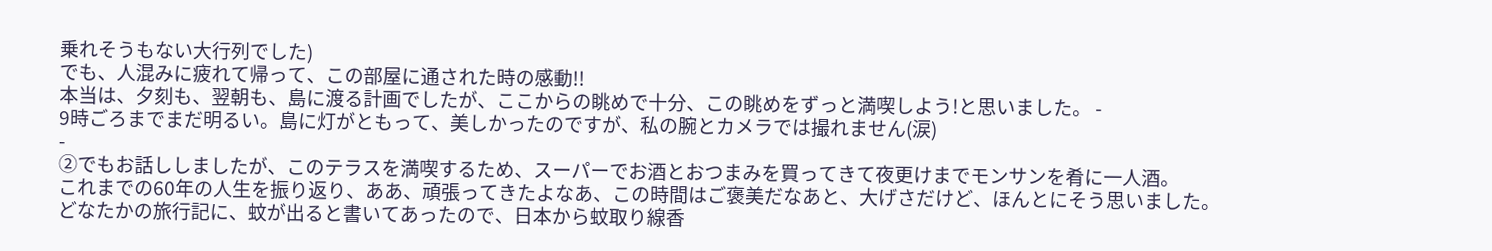乗れそうもない大行列でした)
でも、人混みに疲れて帰って、この部屋に通された時の感動!!
本当は、夕刻も、翌朝も、島に渡る計画でしたが、ここからの眺めで十分、この眺めをずっと満喫しよう!と思いました。 -
9時ごろまでまだ明るい。島に灯がともって、美しかったのですが、私の腕とカメラでは撮れません(涙)
-
②でもお話ししましたが、このテラスを満喫するため、スーパーでお酒とおつまみを買ってきて夜更けまでモンサンを肴に一人酒。
これまでの60年の人生を振り返り、ああ、頑張ってきたよなあ、この時間はご褒美だなあと、大げさだけど、ほんとにそう思いました。
どなたかの旅行記に、蚊が出ると書いてあったので、日本から蚊取り線香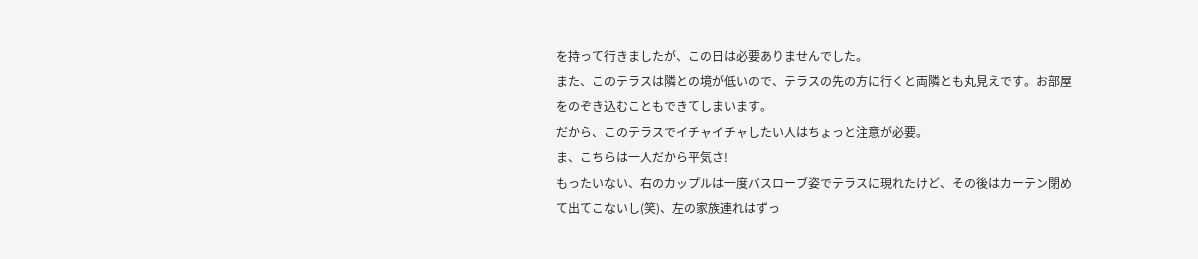を持って行きましたが、この日は必要ありませんでした。
また、このテラスは隣との境が低いので、テラスの先の方に行くと両隣とも丸見えです。お部屋をのぞき込むこともできてしまいます。
だから、このテラスでイチャイチャしたい人はちょっと注意が必要。
ま、こちらは一人だから平気さ!
もったいない、右のカップルは一度バスローブ姿でテラスに現れたけど、その後はカーテン閉めて出てこないし(笑)、左の家族連れはずっ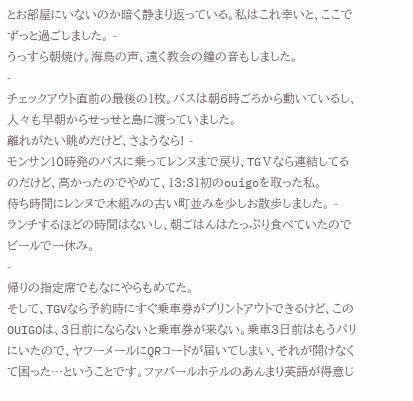とお部屋にいないのか暗く静まり返っている。私はこれ幸いと、ここでずっと過ごしました。 -
うっすら朝焼け。海鳥の声、遠く教会の鐘の音もしました。
-
チェックアウト直前の最後の1枚。バスは朝6時ごろから動いているし、人々も早朝からせっせと島に渡っていました。
離れがたい眺めだけど、さようなら! -
モンサン10時発のバスに乗ってレンヌまで戻り、TGⅤなら連結してるのだけど、高かったのでやめて、13:31初のouigoを取った私。
待ち時間にレンヌで木組みの古い町並みを少しお散歩しました。 -
ランチするほどの時間はないし、朝ごはんはたっぷり食べていたのでビールで一休み。
-
帰りの指定席でもなにやらもめてた。
そして、TGVなら予約時にすぐ乗車券がプリントアウトできるけど、このOUIGOは、3日前にならないと乗車券が来ない。乗車3日前はもうパリにいたので、ヤフーメールにQRコードが届いてしまい、それが開けなくて困った…ということです。ファバールホテルのあんまり英語が得意じ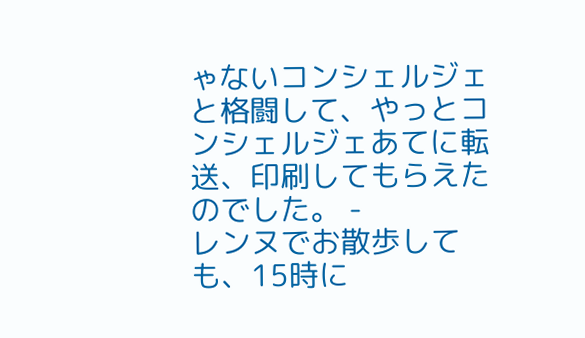ゃないコンシェルジェと格闘して、やっとコンシェルジェあてに転送、印刷してもらえたのでした。 -
レンヌでお散歩しても、15時に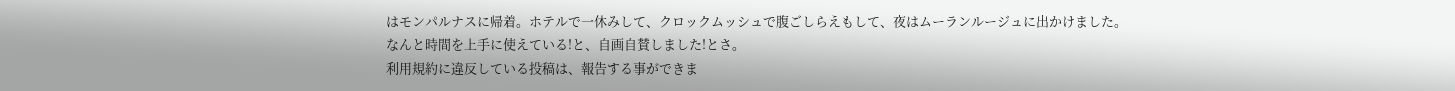はモンパルナスに帰着。ホテルで一休みして、クロックムッシュで腹ごしらえもして、夜はムーランルージュに出かけました。
なんと時間を上手に使えている!と、自画自賛しました!とさ。
利用規約に違反している投稿は、報告する事ができま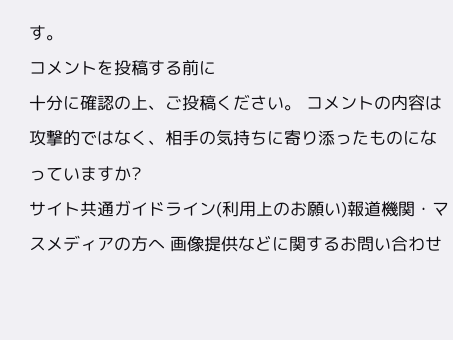す。
コメントを投稿する前に
十分に確認の上、ご投稿ください。 コメントの内容は攻撃的ではなく、相手の気持ちに寄り添ったものになっていますか?
サイト共通ガイドライン(利用上のお願い)報道機関・マスメディアの方へ 画像提供などに関するお問い合わせ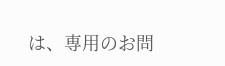は、専用のお問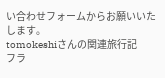い合わせフォームからお願いいたします。
tomokeshiさんの関連旅行記
フラ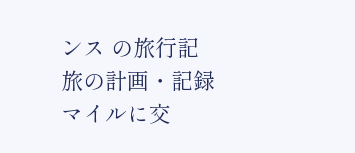ンス の旅行記
旅の計画・記録
マイルに交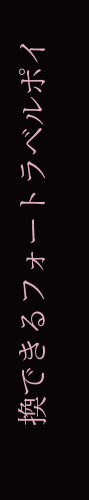換できるフォートラベルポイ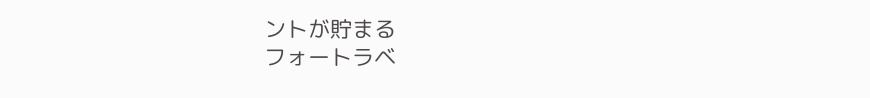ントが貯まる
フォートラベ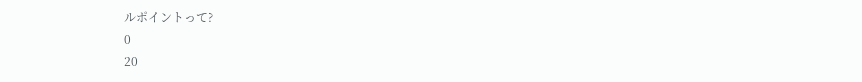ルポイントって?
0
20